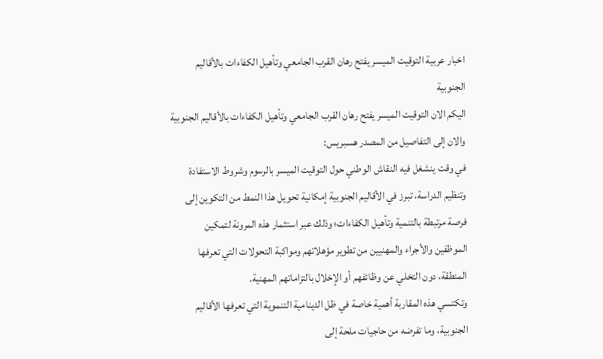اخبار عربية التوقيت الميسر يفتح رهان القرب الجامعي وتأهيل الكفاءات بالأقاليم الجنوبية
اليكم الان التوقيت الميسر يفتح رهان القرب الجامعي وتأهيل الكفاءات بالأقاليم الجنوبية والان إلى التفاصيل من المصدر هسبريس:
في وقت ينشغل فيه النقاش الوطني حول التوقيت الميسر بالرسوم وشروط الاستفادة وتنظيم الدراسة، تبرز في الأقاليم الجنوبية إمكانية تحويل هذا النمط من التكوين إلى فرصة مرتبطة بالتنمية وتأهيل الكفاءات؛ وذلك عبر استثمار هذه المرونة لتمكين الموظفين والأجراء والمهنيين من تطوير مؤهلاتهم ومواكبة التحولات التي تعرفها المنطقة، دون التخلي عن وظائفهم أو الإخلال بالتزاماتهم المهنية.
وتكتسي هذه المقاربة أهمية خاصة في ظل الدينامية التنموية التي تعرفها الأقاليم الجنوبية، وما تفرضه من حاجيات ملحة إلى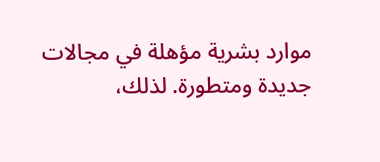موارد بشرية مؤهلة في مجالات جديدة ومتطورة. لذلك،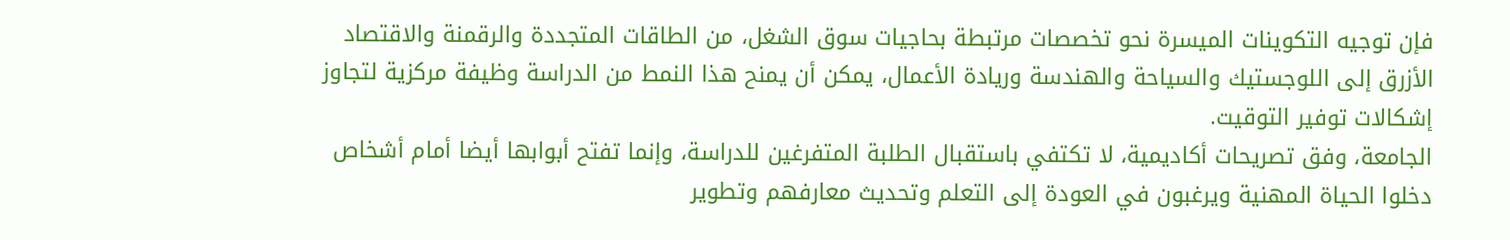فإن توجيه التكوينات الميسرة نحو تخصصات مرتبطة بحاجيات سوق الشغل، من الطاقات المتجددة والرقمنة والاقتصاد الأزرق إلى اللوجستيك والسياحة والهندسة وريادة الأعمال، يمكن أن يمنح هذا النمط من الدراسة وظيفة مركزية لتجاوز إشكالات توفير التوقيت.
الجامعة، وفق تصريحات أكاديمية، لا تكتفي باستقبال الطلبة المتفرغين للدراسة، وإنما تفتح أبوابها أيضا أمام أشخاص دخلوا الحياة المهنية ويرغبون في العودة إلى التعلم وتحديث معارفهم وتطوير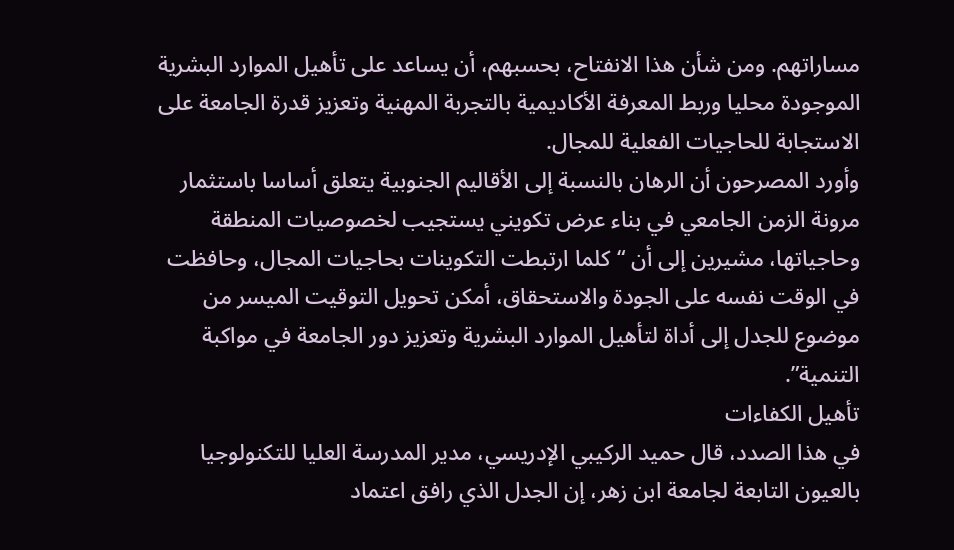مساراتهم. ومن شأن هذا الانفتاح، بحسبهم، أن يساعد على تأهيل الموارد البشرية الموجودة محليا وربط المعرفة الأكاديمية بالتجربة المهنية وتعزيز قدرة الجامعة على الاستجابة للحاجيات الفعلية للمجال.
وأورد المصرحون أن الرهان بالنسبة إلى الأقاليم الجنوبية يتعلق أساسا باستثمار مرونة الزمن الجامعي في بناء عرض تكويني يستجيب لخصوصيات المنطقة وحاجياتها، مشيرين إلى أن “كلما ارتبطت التكوينات بحاجيات المجال، وحافظت في الوقت نفسه على الجودة والاستحقاق، أمكن تحويل التوقيت الميسر من موضوع للجدل إلى أداة لتأهيل الموارد البشرية وتعزيز دور الجامعة في مواكبة التنمية”.
تأهيل الكفاءات
في هذا الصدد، قال حميد الركيبي الإدريسي، مدير المدرسة العليا للتكنولوجيا بالعيون التابعة لجامعة ابن زهر، إن الجدل الذي رافق اعتماد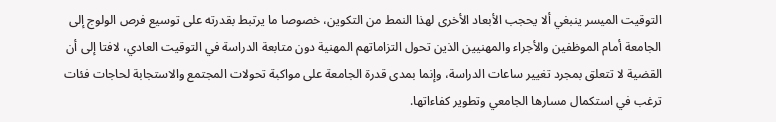التوقيت الميسر ينبغي ألا يحجب الأبعاد الأخرى لهذا النمط من التكوين، خصوصا ما يرتبط بقدرته على توسيع فرص الولوج إلى الجامعة أمام الموظفين والأجراء والمهنيين الذين تحول التزاماتهم المهنية دون متابعة الدراسة في التوقيت العادي، لافتا إلى أن القضية لا تتعلق بمجرد تغيير ساعات الدراسة، وإنما بمدى قدرة الجامعة على مواكبة تحولات المجتمع والاستجابة لحاجات فئات ترغب في استكمال مسارها الجامعي وتطوير كفاءاتها.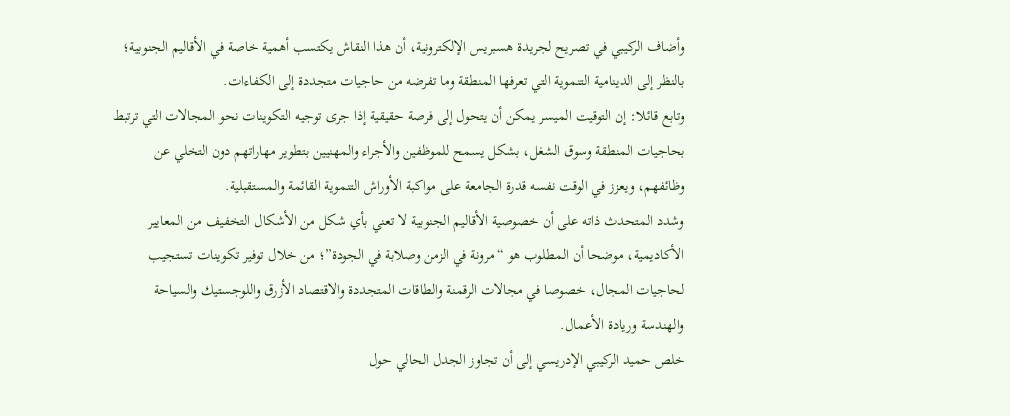وأضاف الركيبي في تصريح لجريدة هسبريس الإلكترونية، أن هذا النقاش يكتسب أهمية خاصة في الأقاليم الجنوبية؛ بالنظر إلى الدينامية التنموية التي تعرفها المنطقة وما تفرضه من حاجيات متجددة إلى الكفاءات.
وتابع قائلا: إن التوقيت الميسر يمكن أن يتحول إلى فرصة حقيقية إذا جرى توجيه التكوينات نحو المجالات التي ترتبط بحاجيات المنطقة وسوق الشغل، بشكل يسمح للموظفين والأجراء والمهنيين بتطوير مهاراتهم دون التخلي عن وظائفهم، ويعزز في الوقت نفسه قدرة الجامعة على مواكبة الأوراش التنموية القائمة والمستقبلية.
وشدد المتحدث ذاته على أن خصوصية الأقاليم الجنوبية لا تعني بأي شكل من الأشكال التخفيف من المعايير الأكاديمية، موضحا أن المطلوب هو “مرونة في الزمن وصلابة في الجودة”؛ من خلال توفير تكوينات تستجيب لحاجيات المجال، خصوصا في مجالات الرقمنة والطاقات المتجددة والاقتصاد الأزرق واللوجستيك والسياحة والهندسة وريادة الأعمال.
خلص حميد الركيبي الإدريسي إلى أن تجاوز الجدل الحالي حول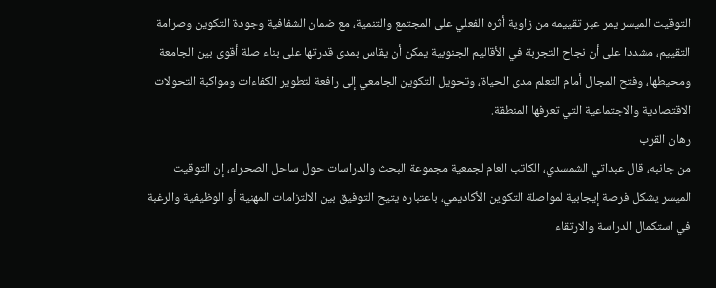التوقيت الميسر يمر عبر تقييمه من زاوية أثره الفعلي على المجتمع والتنمية، مع ضمان الشفافية وجودة التكوين وصرامة التقييم، مشددا على أن نجاح التجربة في الأقاليم الجنوبية يمكن أن يقاس بمدى قدرتها على بناء صلة أقوى بين الجامعة ومحيطها، وفتح المجال أمام التعلم مدى الحياة، وتحويل التكوين الجامعي إلى رافعة لتطوير الكفاءات ومواكبة التحولات الاقتصادية والاجتماعية التي تعرفها المنطقة.
رهان القرب
من جانبه، قال عبداتي الشمسدي، الكاتب العام لجمعية مجموعة البحث والدراسات حول ساحل الصحراء، إن التوقيت الميسر يشكل فرصة إيجابية لمواصلة التكوين الأكاديمي، باعتباره يتيح التوفيق بين الالتزامات المهنية أو الوظيفية والرغبة في استكمال الدراسة والارتقاء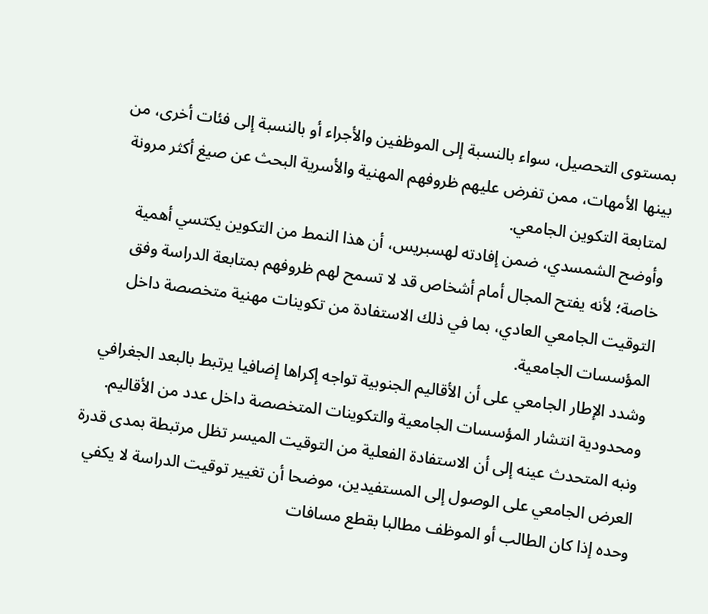بمستوى التحصيل، سواء بالنسبة إلى الموظفين والأجراء أو بالنسبة إلى فئات أخرى، من بينها الأمهات، ممن تفرض عليهم ظروفهم المهنية والأسرية البحث عن صيغ أكثر مرونة لمتابعة التكوين الجامعي.
وأوضح الشمسدي، ضمن إفادته لهسبريس، أن هذا النمط من التكوين يكتسي أهمية خاصة؛ لأنه يفتح المجال أمام أشخاص قد لا تسمح لهم ظروفهم بمتابعة الدراسة وفق التوقيت الجامعي العادي، بما في ذلك الاستفادة من تكوينات مهنية متخصصة داخل المؤسسات الجامعية.
وشدد الإطار الجامعي على أن الأقاليم الجنوبية تواجه إكراها إضافيا يرتبط بالبعد الجغرافي ومحدودية انتشار المؤسسات الجامعية والتكوينات المتخصصة داخل عدد من الأقاليم.
ونبه المتحدث عينه إلى أن الاستفادة الفعلية من التوقيت الميسر تظل مرتبطة بمدى قدرة العرض الجامعي على الوصول إلى المستفيدين، موضحا أن تغيير توقيت الدراسة لا يكفي وحده إذا كان الطالب أو الموظف مطالبا بقطع مسافات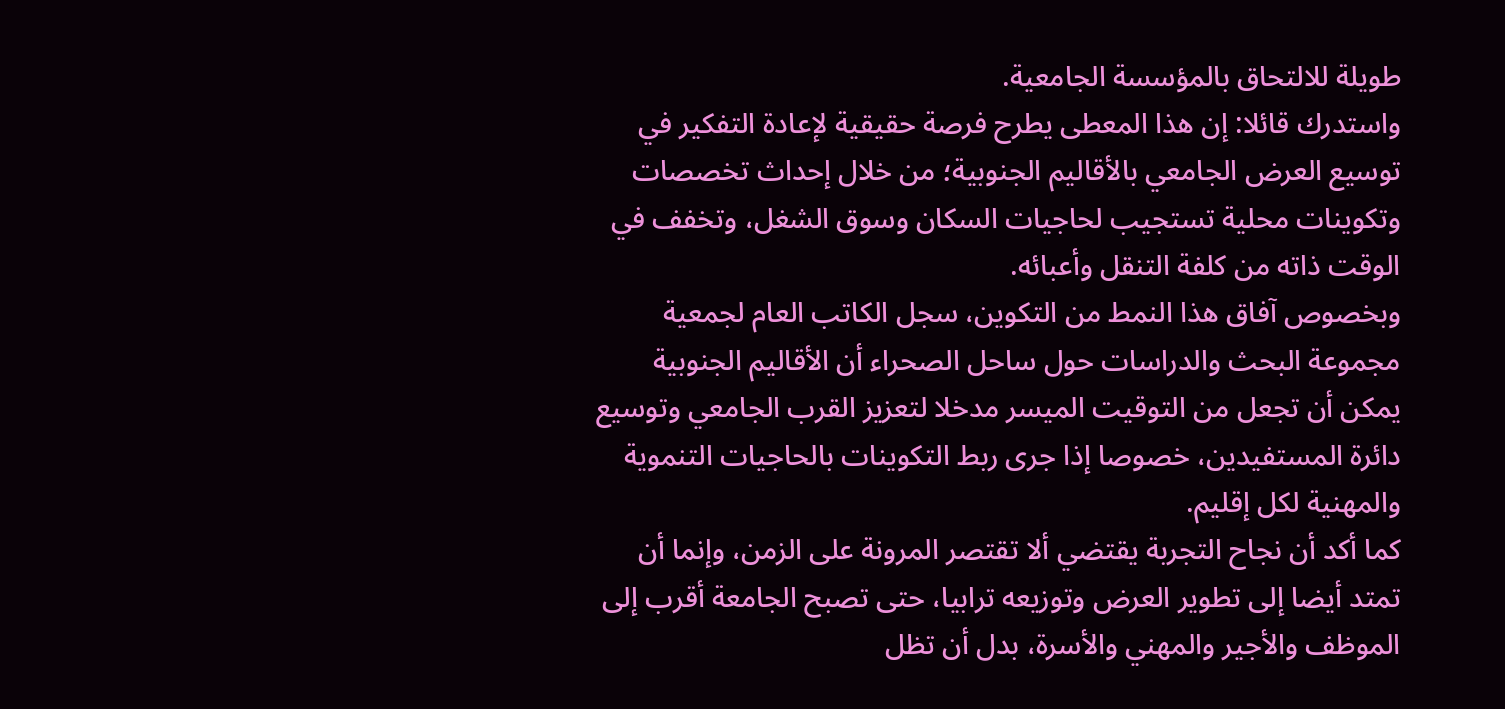طويلة للالتحاق بالمؤسسة الجامعية.
واستدرك قائلا: إن هذا المعطى يطرح فرصة حقيقية لإعادة التفكير في توسيع العرض الجامعي بالأقاليم الجنوبية؛ من خلال إحداث تخصصات وتكوينات محلية تستجيب لحاجيات السكان وسوق الشغل، وتخفف في الوقت ذاته من كلفة التنقل وأعبائه.
وبخصوص آفاق هذا النمط من التكوين، سجل الكاتب العام لجمعية مجموعة البحث والدراسات حول ساحل الصحراء أن الأقاليم الجنوبية يمكن أن تجعل من التوقيت الميسر مدخلا لتعزيز القرب الجامعي وتوسيع دائرة المستفيدين، خصوصا إذا جرى ربط التكوينات بالحاجيات التنموية والمهنية لكل إقليم.
كما أكد أن نجاح التجربة يقتضي ألا تقتصر المرونة على الزمن، وإنما أن تمتد أيضا إلى تطوير العرض وتوزيعه ترابيا، حتى تصبح الجامعة أقرب إلى الموظف والأجير والمهني والأسرة، بدل أن تظل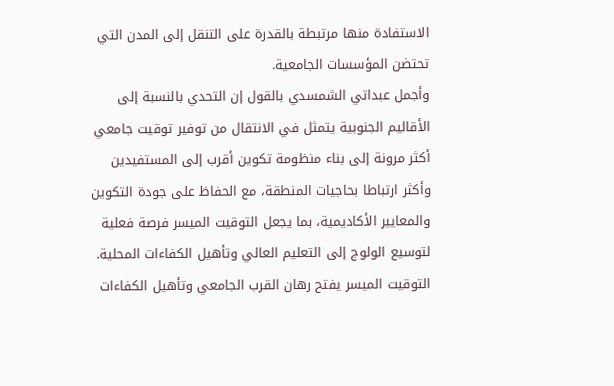الاستفادة منها مرتبطة بالقدرة على التنقل إلى المدن التي تحتضن المؤسسات الجامعية.
وأجمل عبداتي الشمسدي بالقول إن التحدي بالنسبة إلى الأقاليم الجنوبية يتمثل في الانتقال من توفير توقيت جامعي أكثر مرونة إلى بناء منظومة تكوين أقرب إلى المستفيدين وأكثر ارتباطا بحاجيات المنطقة، مع الحفاظ على جودة التكوين والمعايير الأكاديمية، بما يجعل التوقيت الميسر فرصة فعلية لتوسيع الولوج إلى التعليم العالي وتأهيل الكفاءات المحلية.
التوقيت الميسر يفتح رهان القرب الجامعي وتأهيل الكفاءات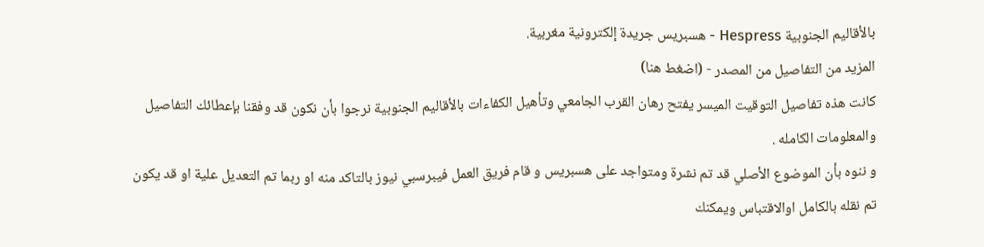بالأقاليم الجنوبية Hespress - هسبريس جريدة إلكترونية مغربية.
المزيد من التفاصيل من المصدر - (اضغط هنا)
كانت هذه تفاصيل التوقيت الميسر يفتح رهان القرب الجامعي وتأهيل الكفاءات بالأقاليم الجنوبية نرجوا بأن نكون قد وفقنا بإعطائك التفاصيل والمعلومات الكامله .
و ننوه بأن الموضوع الأصلي قد تم نشرة ومتواجد على هسبريس و قام فريق العمل فيبرسبي نيوز بالتاكد منه او ربما تم التعديل علية او قد يكون تم نقله بالكامل اوالاقتباس ويمكنك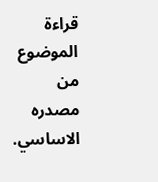قراءة الموضوع من مصدره الاساسي.